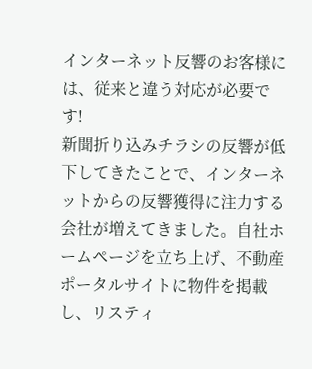インターネット反響のお客様には、従来と違う対応が必要です!
新聞折り込みチラシの反響が低下してきたことで、インターネットからの反響獲得に注力する会社が増えてきました。自社ホームページを立ち上げ、不動産ポータルサイトに物件を掲載し、リスティ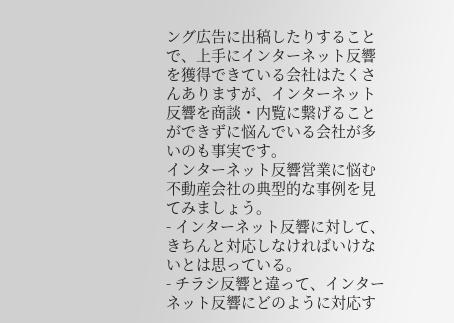ング広告に出稿したりすることで、上手にインターネット反響を獲得できている会社はたくさんありますが、インターネット反響を商談・内覧に繋げることができずに悩んでいる会社が多いのも事実です。
インターネット反響営業に悩む不動産会社の典型的な事例を見てみましょう。
- インターネット反響に対して、きちんと対応しなければいけないとは思っている。
- チラシ反響と違って、インターネット反響にどのように対応す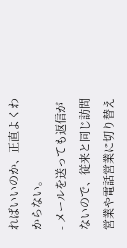ればいいのか、正直よくわからない。
- メールを送っても返信がないので、従来と同じ訪問営業や電話営業に切り替え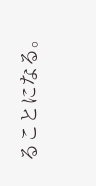ることになる。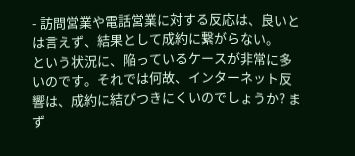- 訪問営業や電話営業に対する反応は、良いとは言えず、結果として成約に繋がらない。
という状況に、陥っているケースが非常に多いのです。それでは何故、インターネット反響は、成約に結びつきにくいのでしょうか? まず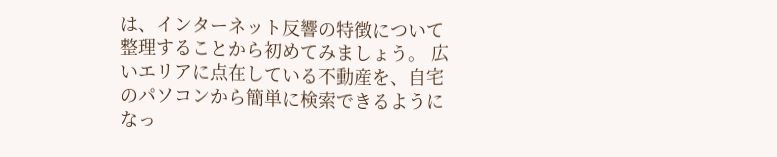は、インターネット反響の特徴について整理することから初めてみましょう。 広いエリアに点在している不動産を、自宅のパソコンから簡単に検索できるようになっ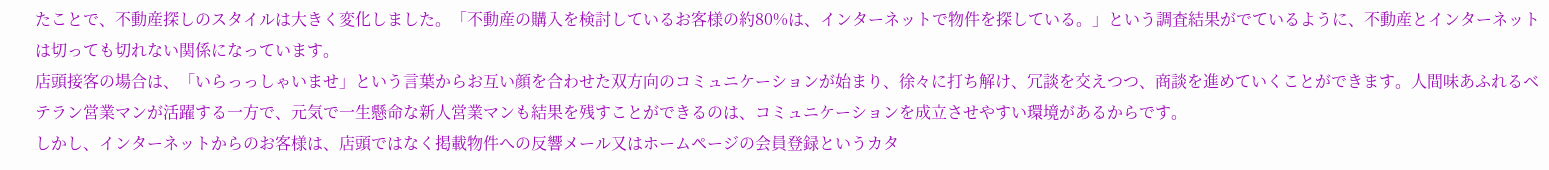たことで、不動産探しのスタイルは大きく変化しました。「不動産の購入を検討しているお客様の約80%は、インターネットで物件を探している。」という調査結果がでているように、不動産とインターネットは切っても切れない関係になっています。
店頭接客の場合は、「いらっっしゃいませ」という言葉からお互い顔を合わせた双方向のコミュニケーションが始まり、徐々に打ち解け、冗談を交えつつ、商談を進めていくことができます。人間味あふれるベテラン営業マンが活躍する一方で、元気で一生懸命な新人営業マンも結果を残すことができるのは、コミュニケーションを成立させやすい環境があるからです。
しかし、インターネットからのお客様は、店頭ではなく掲載物件への反響メール又はホームページの会員登録というカタ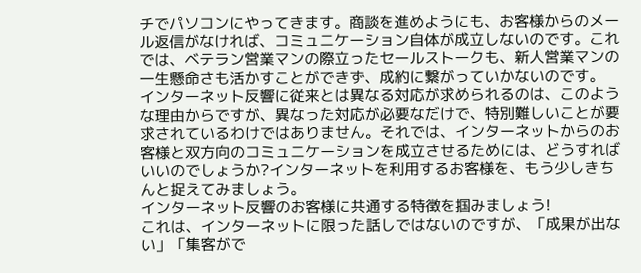チでパソコンにやってきます。商談を進めようにも、お客様からのメール返信がなければ、コミュニケーション自体が成立しないのです。これでは、ベテラン営業マンの際立ったセールストークも、新人営業マンの一生懸命さも活かすことができず、成約に繋がっていかないのです。
インターネット反響に従来とは異なる対応が求められるのは、このような理由からですが、異なった対応が必要なだけで、特別難しいことが要求されているわけではありません。それでは、インターネットからのお客様と双方向のコミュニケーションを成立させるためには、どうすればいいのでしょうか?インターネットを利用するお客様を、もう少しきちんと捉えてみましょう。
インターネット反響のお客様に共通する特徴を掴みましょう!
これは、インターネットに限った話しではないのですが、「成果が出ない」「集客がで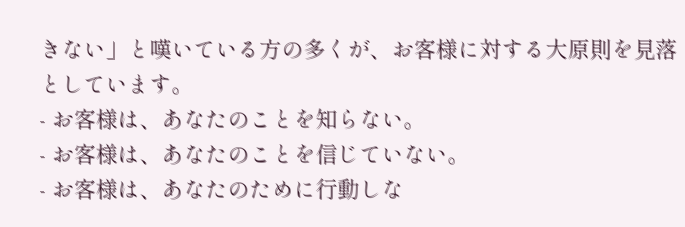きない」と嘆いている方の多くが、お客様に対する大原則を見落としています。
- お客様は、あなたのことを知らない。
- お客様は、あなたのことを信じていない。
- お客様は、あなたのために行動しな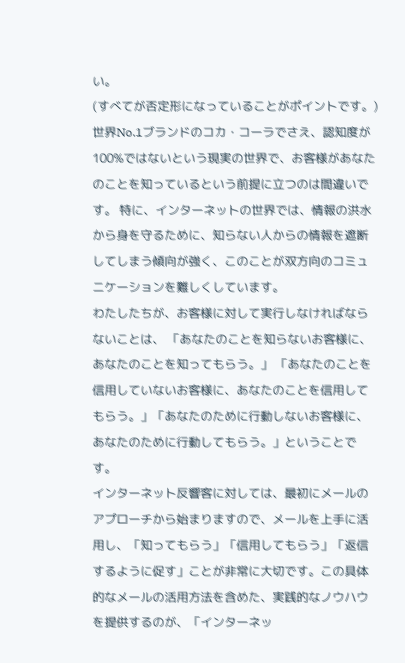い。
(すべてが否定形になっていることがポイントです。)
世界No.1ブランドのコカ・コーラでさえ、認知度が100%ではないという現実の世界で、お客様があなたのことを知っているという前提に立つのは間違いです。 特に、インターネットの世界では、情報の洪水から身を守るために、知らない人からの情報を遮断してしまう傾向が強く、このことが双方向のコミュニケーションを難しくしています。
わたしたちが、お客様に対して実行しなければならないことは、 「あなたのことを知らないお客様に、あなたのことを知ってもらう。」 「あなたのことを信用していないお客様に、あなたのことを信用してもらう。」「あなたのために行動しないお客様に、あなたのために行動してもらう。」ということです。
インターネット反響客に対しては、最初にメールのアプローチから始まりますので、メールを上手に活用し、「知ってもらう」「信用してもらう」「返信するように促す」ことが非常に大切です。この具体的なメールの活用方法を含めた、実践的なノウハウを提供するのが、「インターネッ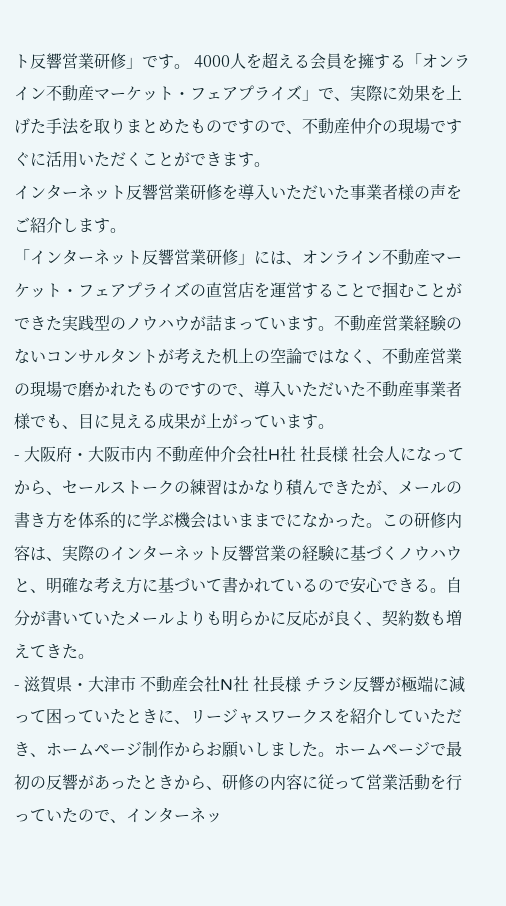ト反響営業研修」です。 4000人を超える会員を擁する「オンライン不動産マーケット・フェアプライズ」で、実際に効果を上げた手法を取りまとめたものですので、不動産仲介の現場ですぐに活用いただくことができます。
インターネット反響営業研修を導入いただいた事業者様の声をご紹介します。
「インターネット反響営業研修」には、オンライン不動産マーケット・フェアプライズの直営店を運営することで掴むことができた実践型のノウハウが詰まっています。不動産営業経験のないコンサルタントが考えた机上の空論ではなく、不動産営業の現場で磨かれたものですので、導入いただいた不動産事業者様でも、目に見える成果が上がっています。
- 大阪府・大阪市内 不動産仲介会社H社 社長様 社会人になってから、セールストークの練習はかなり積んできたが、メールの書き方を体系的に学ぶ機会はいままでになかった。この研修内容は、実際のインターネット反響営業の経験に基づくノウハウと、明確な考え方に基づいて書かれているので安心できる。自分が書いていたメールよりも明らかに反応が良く、契約数も増えてきた。
- 滋賀県・大津市 不動産会社N社 社長様 チラシ反響が極端に減って困っていたときに、リージャスワークスを紹介していただき、ホームページ制作からお願いしました。ホームページで最初の反響があったときから、研修の内容に従って営業活動を行っていたので、インターネッ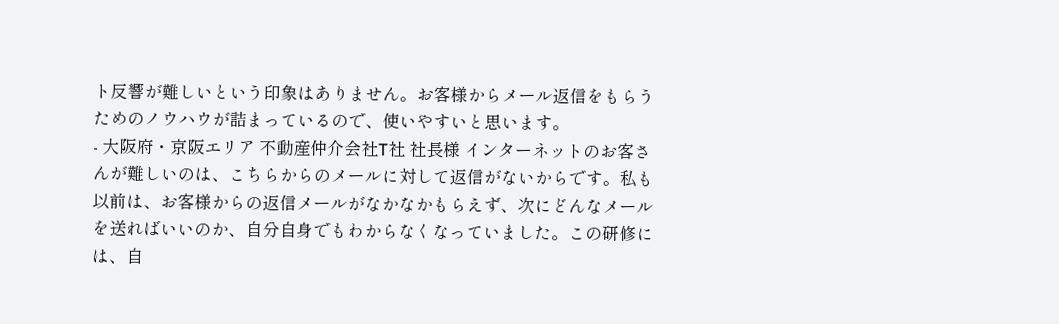ト反響が難しいという印象はありません。お客様からメール返信をもらうためのノウハウが詰まっているので、使いやすいと思います。
- 大阪府・京阪エリア 不動産仲介会社T社 社長様 インターネットのお客さんが難しいのは、こちらからのメールに対して返信がないからです。私も以前は、お客様からの返信メールがなかなかもらえず、次にどんなメールを送ればいいのか、自分自身でもわからなくなっていました。この研修には、自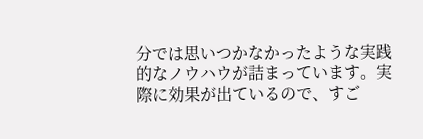分では思いつかなかったような実践的なノウハウが詰まっています。実際に効果が出ているので、すご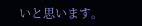いと思います。